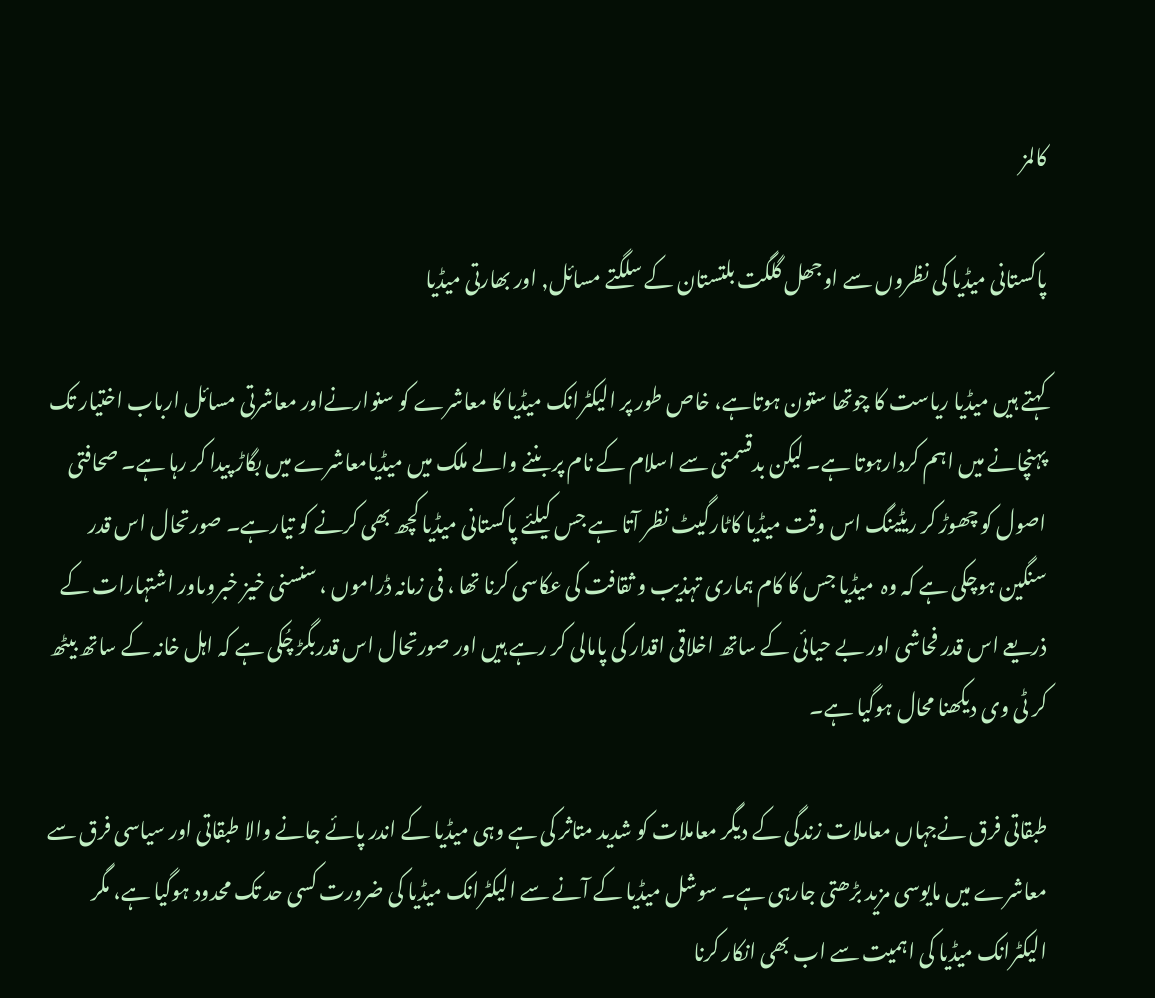کالمز

پاکستانی میڈیا کی نظروں سے اوجھل گلگت بلتستان کے سلگتے مسائل, اور بھارتی میڈیا

کہتے ہیں میڈیا ریاست کا چوتھا ستون ہوتاہے، خاص طور پر الیکٹرانک میڈیا کا معاشرے کو سنوارنےاور معاشرتی مسائل ارباب اختیار تک پہنچانے میں اہم کردارہوتا ہے۔ لیکن بدقسمتی سے اسلام کے نام پر بننے والے ملک میں میڈیامعاشرے میں بگاڑ پیدا کر رہا ہے۔ صحافتی اصول کو چھوڑ کر ریٹینگ اس وقت میڈیا کاٹارگیٹ نظر آتا ہے جس کیلئے پاکستانی میڈیا کچھ بھی کرنے کو تیارہے۔ صورتحال اس قدر سنگین ہوچکی ہے کہ وہ  میڈیا جس کا کام ہماری تہذیب و ثقافت کی عکاسی کرنا تھا ، فی زمانہ ڈراموں ، سنسنی خیز خبروںاور اشتہارات کے ذریعے اس قدر فحاشی اور بے حیائی کے ساتھ اخلاقی اقدار کی پامالی کر رہے ہیں اور صورتحال اس قدربگڑ چُکی ہے کہ اہل خانہ کے ساتھ بیٹھ کر ٹی وی دیکھنا محال ہوگیا ہے۔

طبقاتی فرق نےجہاں معاملات زندگی کے دیگر معاملات کو شدید متاثر کی ہے وہی میڈیا کے اندر پائے جانے والا طبقاتی اور سیاسی فرق سے معاشرے میں مایوسی مزید بڑھتی جارہی ہے۔ سوشل میڈیا کے آنے سے الیکٹرانک میڈیا کی ضرورت کسی حد تک محدود ہوگیا ہے، مگر الیکٹرانک میڈیا کی اہمیت سے اب بھی انکار کرنا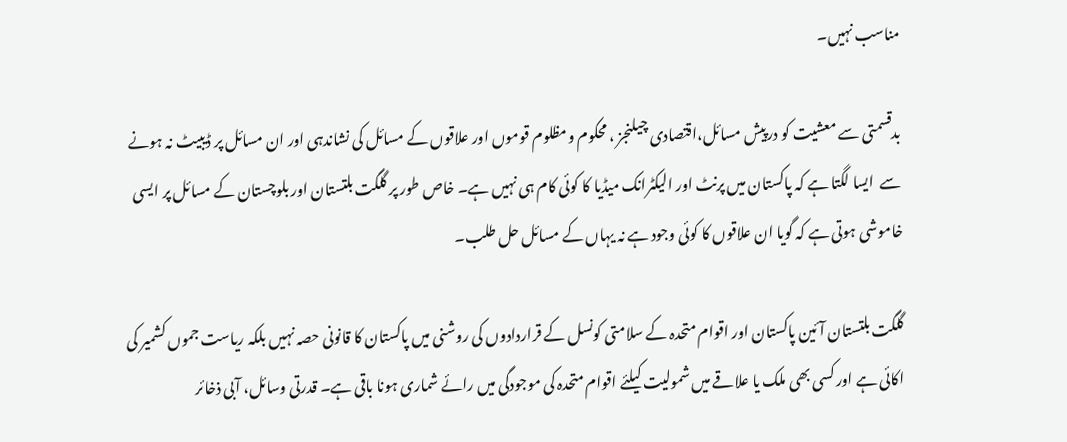مناسب نہیں۔

بدقسمتی سے معشیت کو درپیش مسائل،اقتصادی چیلنجز ، محکوم ومظلوم قوموں اور علاقوں کے مسائل کی نشاندہی اور ان مسائل پر ڈیبیٹ نہ ہونے سے  ایسا لگتا ہے کہ پاکستان میں پرنٹ اور الیکٹرانک میڈیا کا کوئی کام ہی نہیں ہے۔ خاص طور پر گلگت بلتستان اور بلوچستان کے مسائل پر ایسی خاموشی ہوتی ہے کہ گویا ان علاقوں کا کوئی وجود ہے نہ یہاں کے مسائل حل طلب۔

گلگت بلتستان آئین پاکستان اور اقوام متحدہ کے سلامتی کونسل کے قراردادوں کی روشنی میں پاکستان کا قانونی حصہ نہیں بلکہ ریاست جموں کشمیر کی اکائی ہے اور کسی بھی ملک یا علاقے میں شمولیت کیلئے اقوام متحدہ کی موجودگی میں رائے شماری ہونا باقی ہے۔ قدرتی وسائل، آبی ذخائر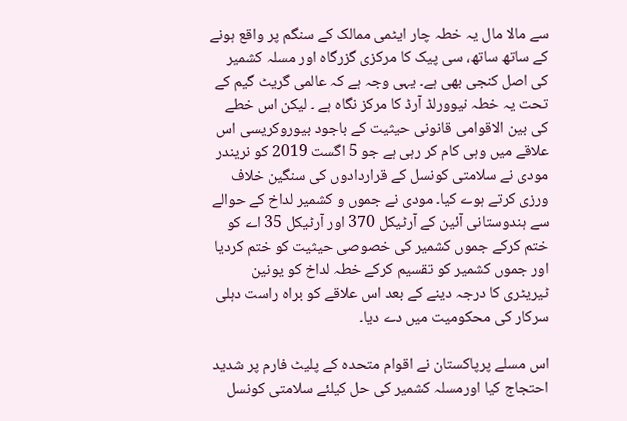سے مالا مال یہ خطہ چار ایٹمی ممالک کے سنگم پر واقع ہونے کے ساتھ ساتھ، سی پیک کا مرکزی گزرگاہ اور مسلہ کشمیر کی اصل کنجی بھی ہے۔ یہی وجہ ہے کہ عالمی گریٹ گیم کے تحت یہ خطہ نیوورلڈ آرڈ کا مرکز نگاہ ہے ۔ لیکن اس خطے کی بین الاقوامی قانونی حیثیت کے باجود بیوروکریسی اس علاقے میں وہی کام کر رہی ہے جو 5 اگست 2019 کو نریندر مودی نے سلامتی کونسل کے قراردادوں کی سنگین خلاف ورزی کرتے ہوے کیا۔ مودی نے جموں و کشمیر لداخ کے حوالے سے ہندوستانی آئین کے آرٹیکل 370 اور آرٹیکل 35 اے کو ختم کرکے جموں کشمیر کی خصوصی حیثیت کو ختم کردیا اور جموں کشمیر کو تقسیم کرکے خطہ لداخ کو یونین ٹیریٹری کا درجہ دینے کے بعد اس علاقے کو براہ راست دہلی سرکار کی محکومیت میں دے دیا۔

اس مسلے پرپاکستان نے اقوام متحدہ کے پلیٹ فارم پر شدید احتجاج کیا اورمسلہ کشمیر کی حل کیلئے سلامتی کونسل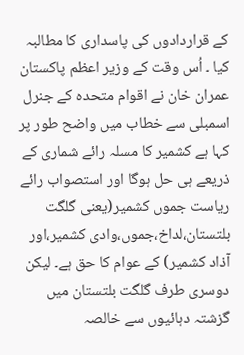کے قراردادوں کی پاسداری کا مطالبہ کیا ۔ اُس وقت کے وزیر اعظم پاکستان عمران خان نے اقوام متحدہ کے جنرل اسمبلی سے خطاب میں واضح طور پر کہا ہے کشمیر کا مسلہ رائے شماری کے ذریعے ہی حل ہوگا اور استصواب رائے ریاست جموں کشمیر(یعنی گلگت بلتستان،لداخ،جموں،وادی کشمیر،اور آذاد کشمیر) کے عوام کا حق ہے۔ لیکن دوسری طرف گلگت بلتستان میں گزشتہ دہائیوں سے خالصہ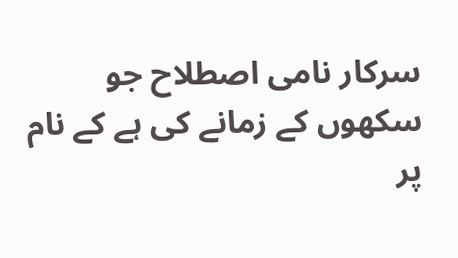سرکار نامی اصطلاح جو سکھوں کے زمانے کی ہے کے نام پر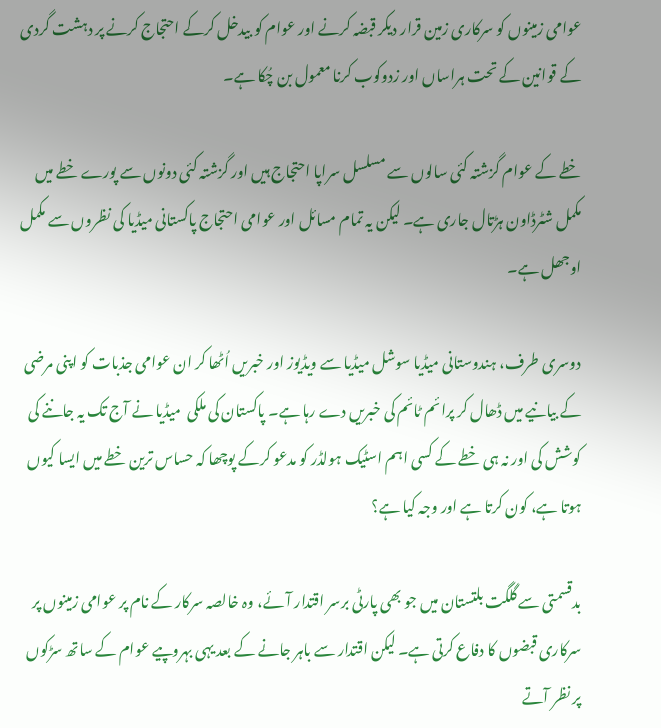عوامی زمینوں کو سرکاری زمین قرار دیکر قبضہ کرنے اور عوام کو بیدخل کرکے احتجاج کرنے پر دہشت گردی کے قوانین کے تحت ہراساں اور زدوکوب کرنا معمول بن چُکا ہے۔

خطے کے عوام گزشتہ کئی سالوں سے مسلسل سراپا احتجاج ہیں اور گزشتہ کئی دونوں سے پورے خطے میں مکمل شٹرڈاون ہڑتال جاری ہے۔ لیکن یہ تمام مسائل اور عوامی احتجاج پاکستانی میڈیا کی نظروں سے مکمل اوجھل ہے۔

دوسری طرف، ہندوستانی میڈیا سوشل میڈیا سے ویڈیوز اور خبریں اُٹھا کر ان عوامی جذبات کو اپنی مرضی کے بیانیے میں ڈھال کر پرائم ٹائم کی خبریں دے رہا ہے۔ پاکستان کی ملکی  میڈیا نے آج تک یہ جاننے کی کوشش کی اور نہ ہی خطے کے کسی اہم اسٹیک ہولڈر کو مدعو کرکے پوچھا کہ حساس ترین خطے میں ایسا کیوں ہوتا ہے، کون کرتا ہے اور وجہ کیا ہے؟

بدقسمتی سے گلگت بلتستان میں جو بھی پارٹی برسر اقتدار آئے، وہ خالصہ سرکار کے نام پر عوامی زمینوں پر سرکاری قبضوں کا دفاع کرتی ہے۔ لیکن اقتدار سے باہر جانے کے بعد یہی بہروپیے عوام کے ساتھ سڑکوں پر نظر آتے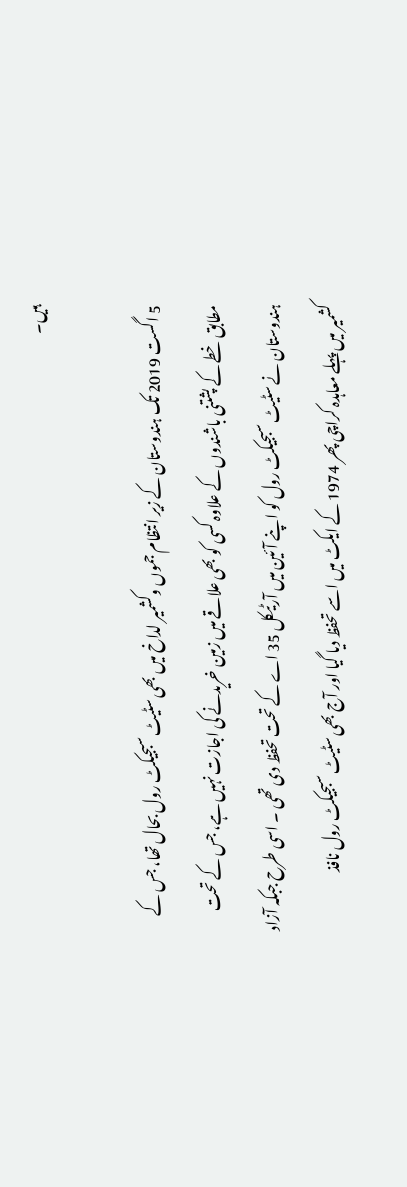ہیں۔

5 اگست 2019 تک ہندوستان کے زیر انتظام جموں وکشمیر لداخ میں بھی سٹیٹ سبجیکٹ رول بحال تھا، جس کے مطابق خطے کے پشتنی باشندوں کے علاوہ کسی کو بھی علاقے میں زمین خریدنے کی اجازت نہیں ہے، جس کے تحت ہندوستان نے سٹیٹ سبجیکٹ رول کو اپنے آئین میں آرٹیکل 35 اے کے تحت تحفظ دی تھی ۔ اسی طرح جبکہ آزاد کشمیر میں پہلے معاہدہ کراچی پھر 1974 کے ایکٹ میں اسے تحفظ دیا گیا اور آج بھی سٹیٹ سبجیکٹ رول نافذ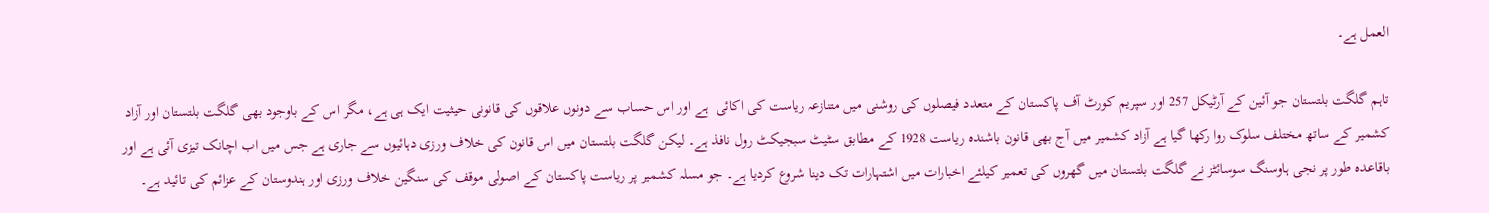العمل ہے۔

تاہم گلگت بلتستان جو آئین کے آرٹیکل 257 اور سپریم کورٹ آف پاکستان کے متعدد فیصلوں کی روشنی میں متنازعہ ریاست کی اکائی  ہے اور اس حساب سے دونوں علاقوں کی قانونی حیثیت ایک ہی ہے، مگر اس کے باوجود بھی گلگت بلتستان اور آزاد کشمیر کے ساتھ مختلف سلوک روا رکھا گیا ہے آزاد کشمیر میں آج بھی قانون باشندہ ریاست 1928 کے مطابق سٹیٹ سبجیکٹ رول نافذ ہے۔ لیکن گلگت بلتستان میں اس قانون کی خلاف ورزی دہائیوں سے جاری ہے جس میں اب اچانک تیزی آئی ہے اور باقاعدہ طور پر نجی ہاوسنگ سوسائٹز نے گلگت بلتستان میں گھروں کی تعمیر کیلئے اخبارات میں اشتہارات تک دینا شروع کردیا ہے۔ جو مسلہ کشمیر پر ریاست پاکستان کے اصولی موقف کی سنگین خلاف ورزی اور ہندوستان کے عزائم کی تائید ہے۔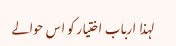لہذا ارباب اختیار کو اس حوالے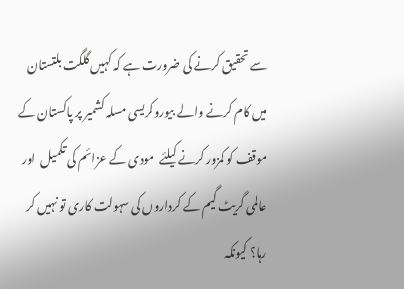سے تحقیق کرنے کی ضرورت ہے کہ کہیں گلگت بلتستان میں کام کرنے والے بیوروکریسی مسلہ کشمیر پر پاکستان کے موقف کو کمزور کرنے کیلئے  مودی کے عزائم کی تکمیل  اور عالمی گریٹ گیم کے کرداروں کی سہولت کاری تو نہیں کر رہا؟ کیونکہ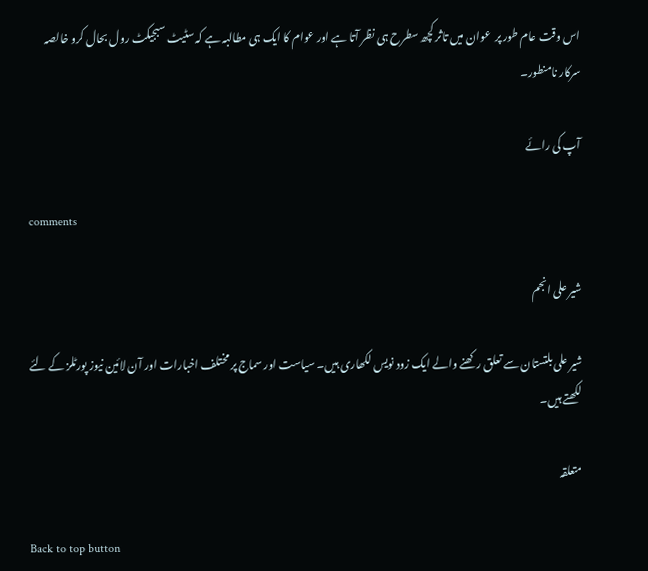اس وقت عام طور پر  عوان میں تاثر کچھ سطرح ہی نظر آتا ہے اور عوام کا ایک ہی مطالبہ ہے کہ سٹیٹ سبجیکٹ رول بحال کرو خالصہ سرکار نامنطور۔

آپ کی رائے

comments

شیر علی انجم

شیر علی بلتستان سے تعلق رکھنے والے ایک زود نویس لکھاری ہیں۔ سیاست اور سماج پر مختلف اخبارات اور آن لائین نیوز پورٹلز کے لئے لکھتے ہیں۔

متعلقہ

Back to top button